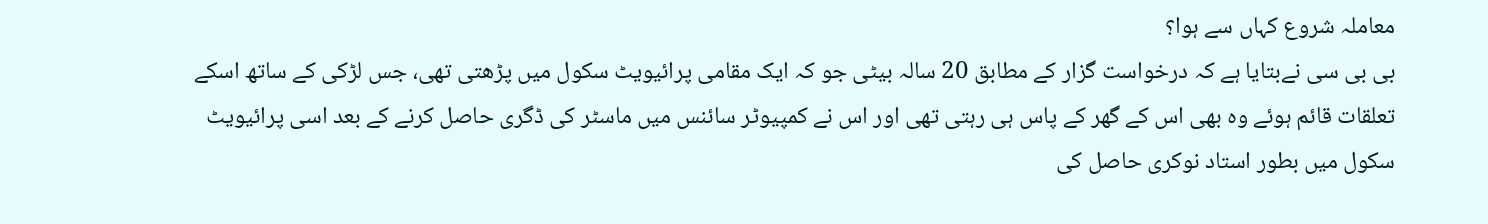معاملہ شروع کہاں سے ہوا؟
بی بی سی نےبتایا ہے کہ درخواست گزار کے مطابق 20 سالہ بیٹی جو کہ ایک مقامی پرائیویٹ سکول میں پڑھتی تھی، جس لڑکی کے ساتھ اسکے تعلقات قائم ہوئے وہ بھی اس کے گھر کے پاس ہی رہتی تھی اور اس نے کمپیوٹر سائنس میں ماسٹر کی ڈگری حاصل کرنے کے بعد اسی پرائیویٹ سکول میں بطور استاد نوکری حاصل کی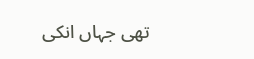تھی جہاں انکی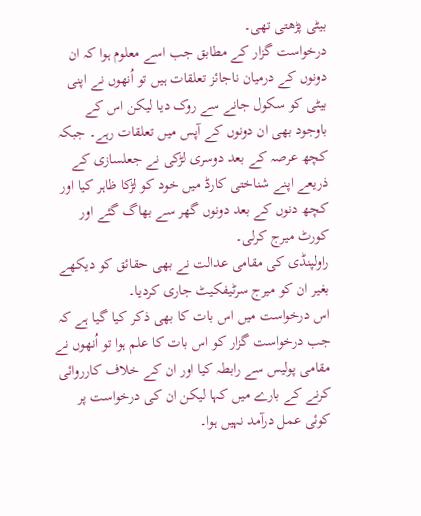بیٹی پڑھتی تھی۔
درخواست گزار کے مطابق جب اسے معلوم ہوا کہ ان دونوں کے درمیان ناجائز تعلقات ہیں تو اُنھوں نے اپنی بیٹی کو سکول جانے سے روک دیا لیکن اس کے باوجود بھی ان دونوں کے آپس میں تعلقات رہے۔ جبکہ کچھ عرصہ کے بعد دوسری لڑکی نے جعلسازی کے ذریعے اپنے شناختی کارڈ میں خود کو لڑکا ظاہر کیا اور کچھ دنوں کے بعد دونوں گھر سے بھاگ گئے اور کورٹ میرج کرلی۔
راولپنڈی کی مقامی عدالت نے بھی حقائق کو دیکھے بغیر ان کو میرج سرٹیفکیٹ جاری کردیا۔
اس درخواست میں اس بات کا بھی ذکر کیا گیا ہے کہ جب درخواست گزار کو اس بات کا علم ہوا تو اُنھوں نے مقامی پولیس سے رابطہ کیا اور ان کے خلاف کارروائی کرنے کے بارے میں کہا لیکن ان کی درخواست پر کوئی عمل درآمد نہیں ہوا۔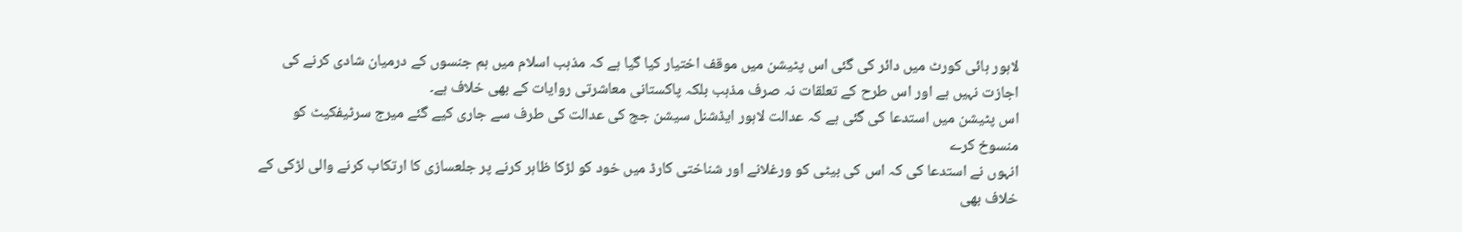لاہور ہائی کورٹ میں دائر کی گئی اس پٹیشن میں موقف اختیار کیا گیا ہے کہ مذہب اسلام میں ہم جنسوں کے درمیان شادی کرنے کی اجازت نہیں ہے اور اس طرح کے تعلقات نہ صرف مذہب بلکہ پاکستانی معاشرتی روایات کے بھی خلاف ہے۔
اس پٹیشن میں استدعا کی گئی ہے کہ عدالت لاہور ایڈشنل سیشن جج کی عدالت کی طرف سے جاری کیے گئے میرج سرٹیفکیٹ کو منسوخ کرے
انہوں نے استدعا کی کہ اس کی بیٹی کو ورغلانے اور شناختی کارڈ میں خود کو لڑکا ظاہر کرنے پر جلعسازی کا ارتکاب کرنے والی لڑکی کے خلاف بھی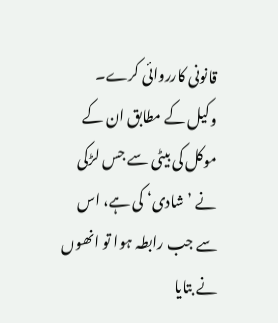قانونی کارروائی کرے۔
وکیل کے مطابق ان کے موکل کی بیٹی سے جس لڑکی نے ’شادی‘ کی ہے، اس سے جب رابطہ ہوا تو انھوں نے بتایا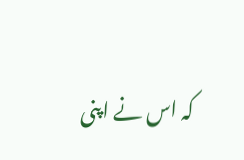کہ اس نے اپنی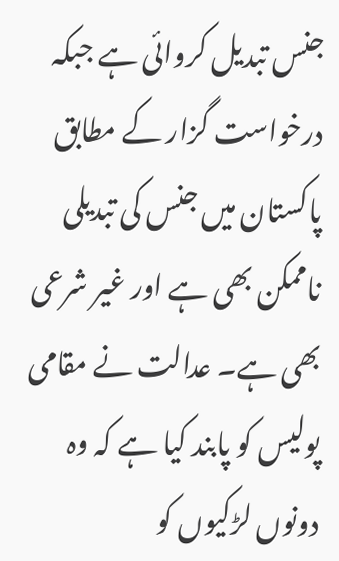جنس تبدیل کروائی ہے جبکہ درخواست گزار کے مطابق پاکستان میں جنس کی تبدیلی ناممکن بھی ہے اور غیر شرعی بھی ہے۔ عدالت نے مقامی پولیس کو پابند کیا ہے کہ وہ دونوں لڑکیوں کو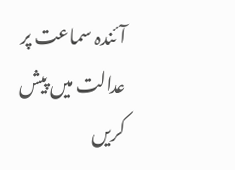آئندہ سماعت پر عدالت میں پیش کریں